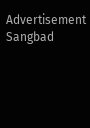Advertisement
Sangbad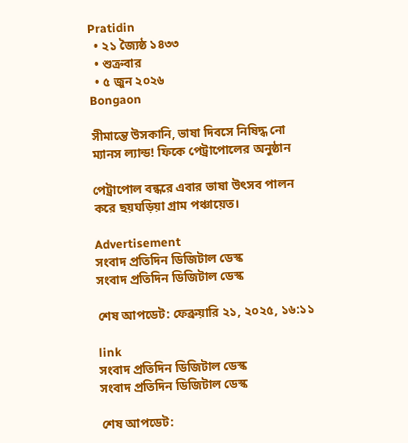Pratidin
  • ২১ জ্যৈষ্ঠ ১৪৩৩
  • শুক্রবার
  • ৫ জুন ২০২৬
Bongaon

সীমান্তে উসকানি, ভাষা দিবসে নিষিদ্ধ নো ম্যানস ল্যান্ড! ফিকে পেট্রাপোলের অনুষ্ঠান

পেট্রাপোল বন্ধরে এবার ভাষা উৎসব পালন করে ছয়ঘড়িয়া গ্রাম পঞ্চায়েত।

Advertisement
সংবাদ প্রতিদিন ডিজিটাল ডেস্ক
সংবাদ প্রতিদিন ডিজিটাল ডেস্ক

শেষ আপডেট: ফেব্রুয়ারি ২১, ২০২৫, ১৬:১১

link
সংবাদ প্রতিদিন ডিজিটাল ডেস্ক
সংবাদ প্রতিদিন ডিজিটাল ডেস্ক

শেষ আপডেট: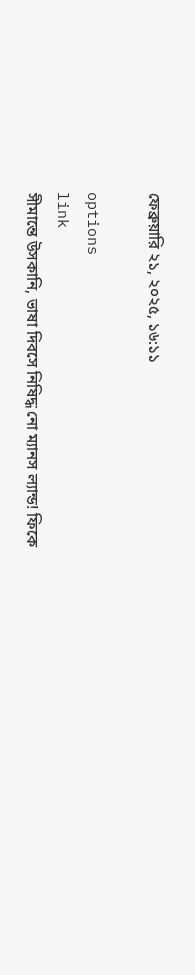ফেব্রুয়ারি ২১, ২০২৫, ১৬:১১

options
link
সীমান্তে উসকানি, ভাষা দিবসে নিষিদ্ধ নো ম্যানস ল্যান্ড! ফিকে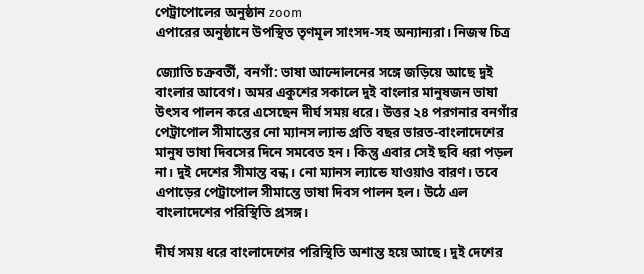পেট্রাপোলের অনুষ্ঠান zoom
এপারের অনুষ্ঠানে উপস্থিত তৃণমূল সাংসদ-সহ অন্যান্যরা। নিজস্ব চিত্র

জ্যোতি চক্রবর্তী, বনগাঁ: ভাষা আন্দোলনের সঙ্গে জড়িয়ে আছে দুই বাংলার আবেগ। অমর একুশের সকালে দুই বাংলার মানুষজন ভাষা উৎসব পালন করে এসেছেন দীর্ঘ সময় ধরে। উত্তর ২৪ পরগনার বনগাঁর পেট্রাপোল সীমান্তের নো ম্যানস ল্যান্ড প্রতি বছর ভারত-বাংলাদেশের মানুষ ভাষা দিবসের দিনে সমবেত হন। কিন্তু এবার সেই ছবি ধরা পড়ল না। দুই দেশের সীমান্ত বন্ধ। নো ম্যানস ল্যান্ডে যাওয়াও বারণ। তবে এপাড়ের পেট্রাপোল সীমান্তে ভাষা দিবস পালন হল। উঠে এল বাংলাদেশের পরিস্থিতি প্রসঙ্গ।

দীর্ঘ সময় ধরে বাংলাদেশের পরিস্থিতি অশান্ত হয়ে আছে। দুই দেশের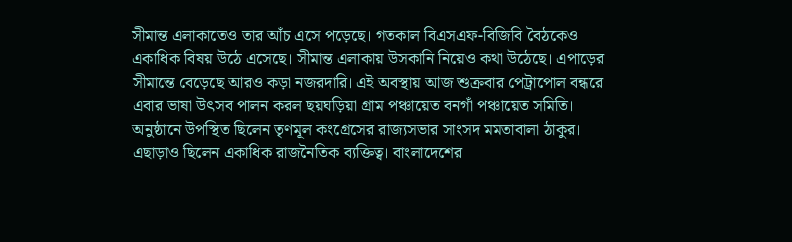সীমান্ত এলাকাতেও তার আঁচ এসে পড়েছে। গতকাল বিএসএফ-বিজিবি বৈঠকেও একাধিক বিষয় উঠে এসেছে। সীমান্ত এলাকায় উসকানি নিয়েও কথা উঠেছে। এপাড়ের সীমান্তে বেড়েছে আরও কড়া নজরদারি। এই অবস্থায় আজ শুক্রবার পেট্রাপোল বন্ধরে এবার ভাষা উৎসব পালন করল ছয়ঘড়িয়া গ্রাম পঞ্চায়েত বনগাঁ পঞ্চায়েত সমিতি। অনুষ্ঠানে উপস্থিত ছিলেন তৃণমূল কংগ্রেসের রাজ্যসভার সাংসদ মমতাবালা ঠাকুর। এছাড়াও ছিলেন একাধিক রাজনৈতিক ব্যক্তিত্ব। বাংলাদেশের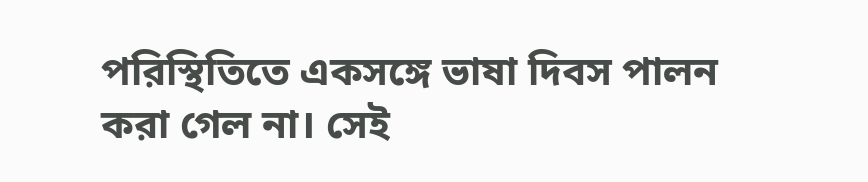পরিস্থিতিতে একসঙ্গে ভাষা দিবস পালন করা গেল না। সেই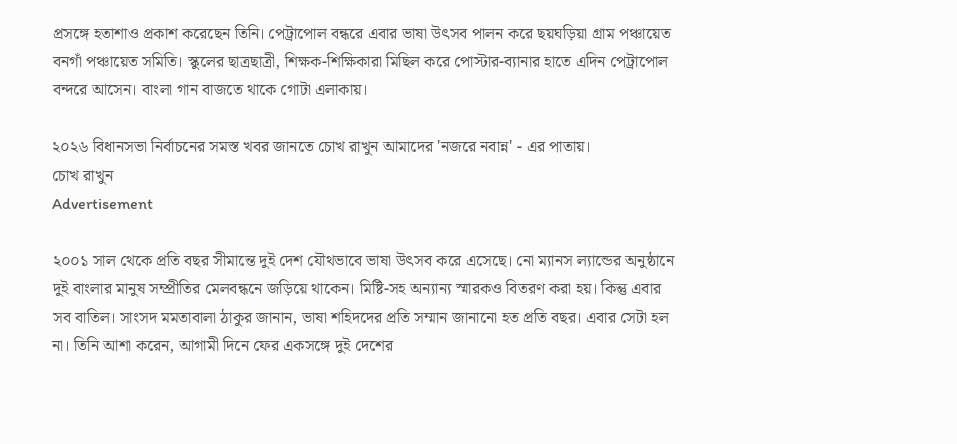প্রসঙ্গে হতাশাও প্রকাশ করেছেন তিনি। পেট্রাপোল বন্ধরে এবার ভাষা উৎসব পালন করে ছয়ঘড়িয়া গ্রাম পঞ্চায়েত বনগাঁ পঞ্চায়েত সমিতি। স্কুলের ছাত্রছাত্রী, শিক্ষক-শিক্ষিকারা মিছিল করে পোস্টার-ব্যানার হাতে এদিন পেট্রাপোল বন্দরে আসেন। বাংলা গান বাজতে থাকে গোটা এলাকায়।

২০২৬ বিধানসভা নির্বাচনের সমস্ত খবর জানতে চোখ রাখুন আমাদের 'নজরে নবান্ন' - এর পাতায়।
চোখ রাখুন
Advertisement

২০০১ সাল থেকে প্রতি বছর সীমান্তে দুই দেশ যৌথভাবে ভাষা উৎসব করে এসেছে। নো ম্যানস ল্যান্ডের অনুষ্ঠানে দুই বাংলার মানুষ সম্প্রীতির মেলবন্ধনে জড়িয়ে থাকেন। মিষ্টি-সহ অন্যান্য স্মারকও বিতরণ করা হয়। কিন্তু এবার সব বাতিল। সাংসদ মমতাবালা ঠাকুর জানান, ভাষা শহিদদের প্রতি সম্মান জানানো হত প্রতি বছর। এবার সেটা হল না। তিনি আশা করেন, আগামী দিনে ফের একসঙ্গে দুই দেশের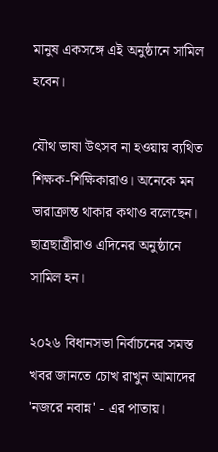মানুষ একসঙ্গে এই অনুষ্ঠানে সামিল হবেন।

যৌথ ভাষা উৎসব না হওয়ায় ব্যথিত শিক্ষক-শিক্ষিকারাও। অনেকে মন ভারাক্রান্ত থাকার কথাও বলেছেন। ছাত্রছাত্রীরাও এদিনের অনুষ্ঠানে সামিল হন।

২০২৬ বিধানসভা নির্বাচনের সমস্ত খবর জানতে চোখ রাখুন আমাদের 'নজরে নবান্ন' - এর পাতায়।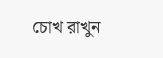চোখ রাখুন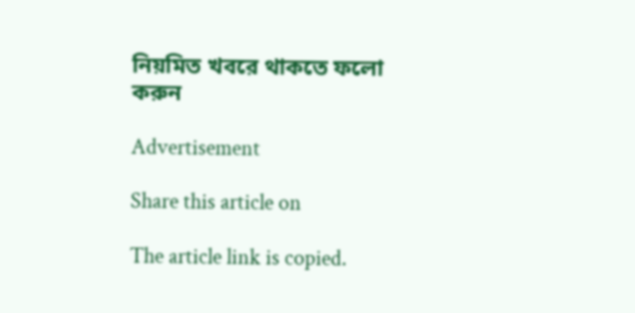নিয়মিত খবরে থাকতে ফলো করুন

Advertisement

Share this article on

The article link is copied.